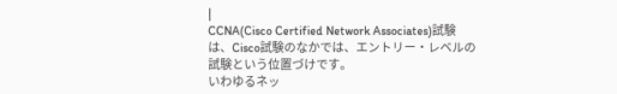|
CCNA(Cisco Certified Network Associates)試験は、Cisco試験のなかでは、エントリー・レベルの試験という位置づけです。
いわゆるネッ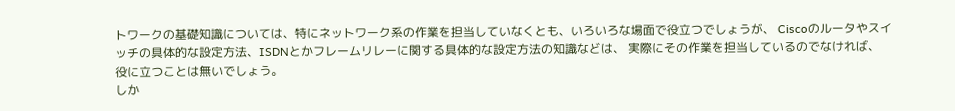トワークの基礎知識については、特にネットワーク系の作業を担当していなくとも、いろいろな場面で役立つでしょうが、 Ciscoのルータやスイッチの具体的な設定方法、ISDNとかフレームリレーに関する具体的な設定方法の知識などは、 実際にその作業を担当しているのでなければ、
役に立つことは無いでしょう。
しか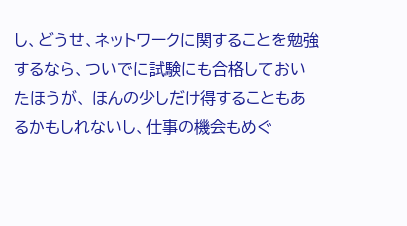し、どうせ、ネットワークに関することを勉強するなら、ついでに試験にも合格しておいたほうが、 ほんの少しだけ得することもあるかもしれないし、仕事の機会もめぐ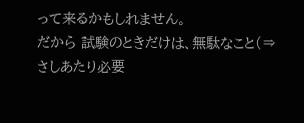って来るかもしれません。
だから 試験のときだけは、無駄なこと(⇒ さしあたり必要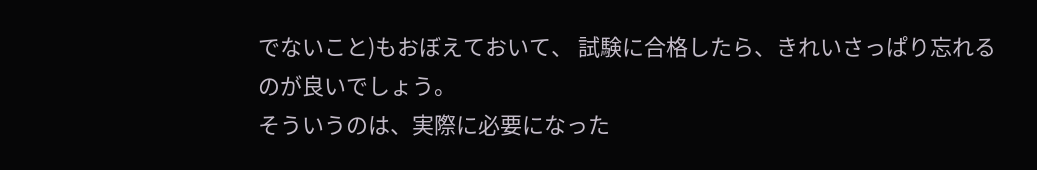でないこと)もおぼえておいて、 試験に合格したら、きれいさっぱり忘れるのが良いでしょう。
そういうのは、実際に必要になった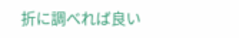折に調べれば良い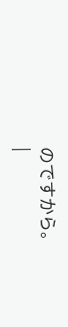のですから。
|